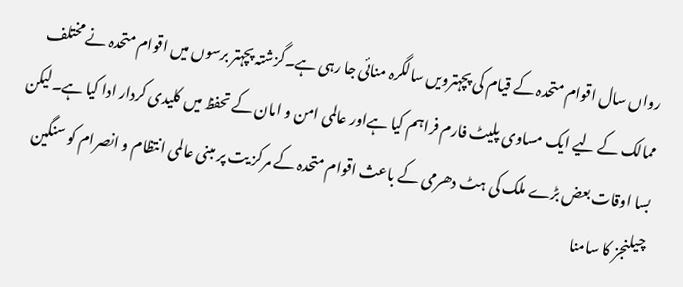رواں سال اقوام متحدہ کے قیام کی پچہترویں سالگرہ منائی جا رہی ہے۔گزشتہ پچہتر برسوں میں اقوام متحدہ نے مختلف ممالک کے لیے ایک مساوی پلیٹ فارم فراہم کیا ہےاور عالمی امن و امان کے تحفظ میں کلیدی کردار ادا کیا ہے۔لیکن بسا اوقات بعض بڑے ملک کی ہٹ دھرمی کے باعث اقوام متحدہ کے مرکز یت پر مبنی عالمی انتظام و انصرام کو سنگین چیلنجز کا سامنا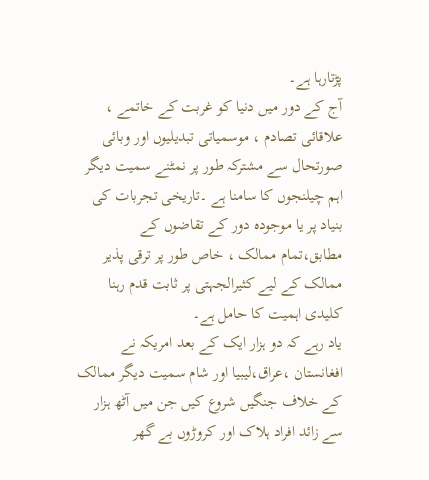پڑتارہا ہے۔
آج کے دور میں دنیا کو غربت کے خاتمے ، علاقائی تصادم ، موسمیاتی تبدیلیوں اور وبائی صورتحال سے مشترکہ طور پر نمٹنے سمیت دیگر اہم چیلنجوں کا سامنا ہے ۔تاریخی تجربات کی بنیاد پر یا موجودہ دور کے تقاضوں کے مطابق،تمام ممالک ، خاص طور پر ترقی پذیر ممالک کے لیے کثیرالجہتی پر ثابت قدم رہنا کلیدی اہمیت کا حامل ہے۔
یاد رہے کہ دو ہزار ایک کے بعد امریکہ نے افغانستان ،عراق،لیبیا اور شام سمیت دیگر ممالک کے خلاف جنگیں شروع کیں جن میں آٹھ ہزار سے زائد افراد ہلاک اور کروڑوں بے گھر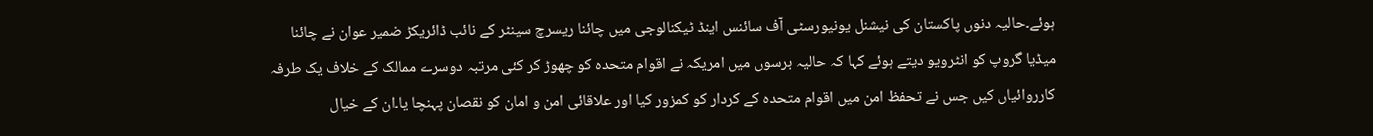ہوئے۔حالیہ دنوں پاکستان کی نیشنل یونیورسٹی آف سائنس اینڈ ٹیکنالوجی میں چائنا ریسرچ سینٹر کے نائب ڈائریکڑ ضمیر عوان نے چائنا میڈیا گروپ کو انٹرویو دیتے ہوئے کہا کہ حالیہ برسوں میں امریکہ نے اقوام متحدہ کو چھوڑ کر کئی مرتبہ دوسرے ممالک کے خلاف یک طرفہ کارروائیاں کیں جس نے تحفظ امن میں اقوام متحدہ کے کردار کو کمزور کیا اور علاقائی امن و امان کو نقصان پہنچا یا۔ان کے خیال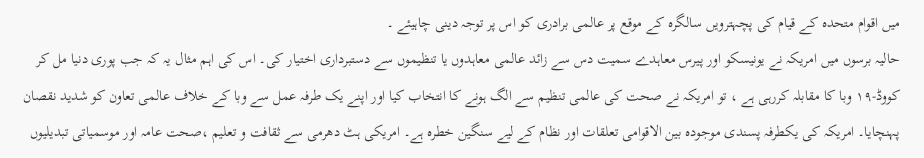میں اقوام متحدہ کے قیام کی پچہترویں سالگرہ کے موقع پر عالمی برادری کو اس پر توجہ دینی چاہیئے ۔
حالیہ برسوں میں امریکہ نے یونیسکو اور پیرس معاہدے سمیت دس سے زائد عالمی معاہدوں یا تنظیموں سے دستبرداری اختیار کی۔ اس کی اہم مثال یہ کہ جب پوری دنیا مل کر کووڈ-۱۹ وبا کا مقابلہ کررہی ہے ، تو امریکہ نے صحت کی عالمی تنظیم سے الگ ہونے کا انتخاب کیا اور اپنے یک طرفہ عمل سے وبا کے خلاف عالمی تعاون کو شدید نقصان پہنچایا۔ امریکہ کی یکطرفہ پسندی موجودہ بین الاقوامی تعلقات اور نظام کے لیے سنگین خطرہ ہے۔ امریکی ہٹ دھرمی سے ثقافت و تعلیم ،صحت عامہ اور موسمیاتی تبدیلیوں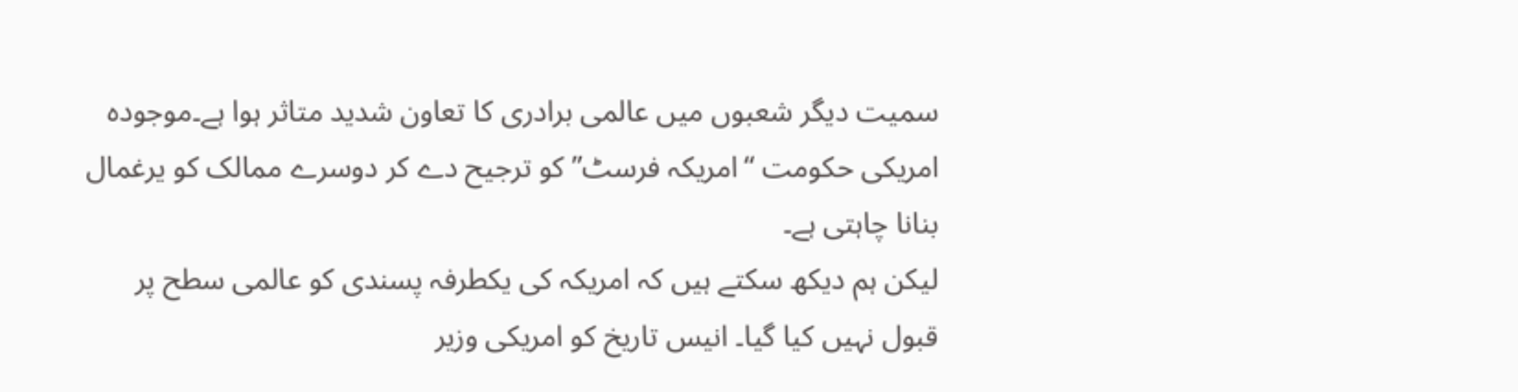سمیت دیگر شعبوں میں عالمی برادری کا تعاون شدید متاثر ہوا ہے۔موجودہ امریکی حکومت “امریکہ فرسٹ”کو ترجیح دے کر دوسرے ممالک کو یرغمال بنانا چاہتی ہے۔
لیکن ہم دیکھ سکتے ہیں کہ امریکہ کی یکطرفہ پسندی کو عالمی سطح پر قبول نہیں کیا گیا۔ انیس تاریخ کو امریکی وزیر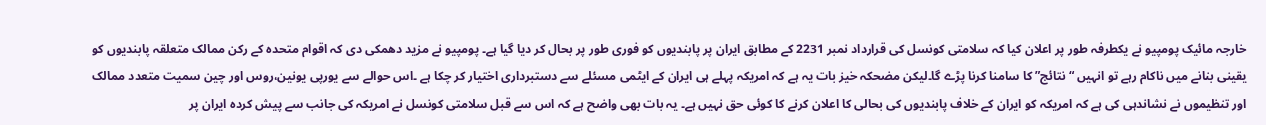خارجہ مائیک پومپیو نے یکطرفہ طور پر اعلان کیا کہ سلامتی کونسل کی قرارداد نمبر 2231 کے مطابق ایران پر پابندیوں کو فوری طور پر بحال کر دیا گیا ہے۔ پومپیو نے مزید دھمکی دی کہ اقوام متحدہ کے رکن ممالک متعلقہ پابندیوں کو یقینی بنانے میں ناکام رہے تو انہیں “نتائج” کا سامنا کرنا پڑے گا۔لیکن مضحکہ خیز بات یہ ہے کہ امریکہ پہلے ہی ایران کے ایٹمی مسئلے سے دستبرداری اختیار کر چکا ہے ۔اس حوالے سے یورپی یونین،روس اور چین سمیت متعدد ممالک اور تنظیموں نے نشاندہی کی ہے کہ امریکہ کو ایران کے خلاف پابندیوں کی بحالی کا اعلان کرنے کا کوئی حق نہیں ہے۔ یہ بات بھی واضح ہے کہ اس سے قبل سلامتی کونسل نے امریکہ کی جانب سے پیش کردہ ایران پر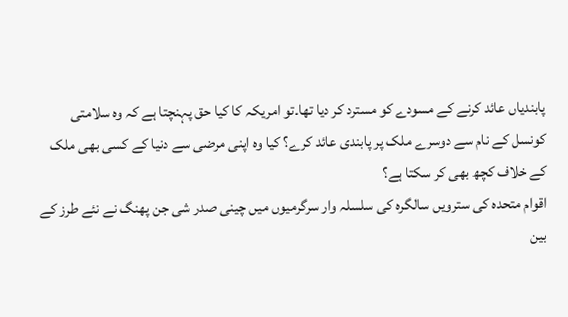پابندیاں عائد کرنے کے مسودے کو مسترد کر دیا تھا۔تو امریکہ کا کیا حق پہنچتا ہے کہ وہ سلامتی کونسل کے نام سے دوسرے ملک پر پابندی عائد کرے؟ کیا وہ اپنی مرضی سے دنیا کے کسی بھی ملک کے خلاف کچھ بھی کر سکتا ہے؟
اقوام متحدہ کی سترویں سالگرہ کی سلسلہ وار سرگرمیوں میں چینی صدر شی جن پھنگ نے نئے طرز کے بین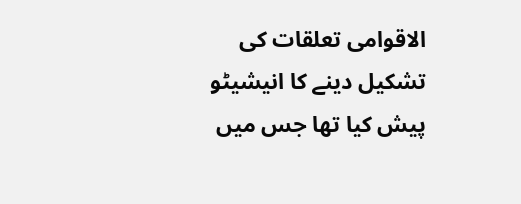الاقوامی تعلقات کی تشکیل دینے کا انیشیٹو پیش کیا تھا جس میں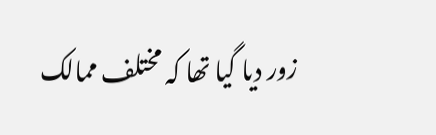زور دیا گیا تھا کہ مختلف ممالک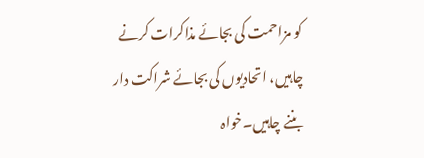کو مزاحمت کی بجائے مذاکرات کرنے چاہیں، اتحادیوں کی بجائے شراکت دار بننے چاہیں۔خواہ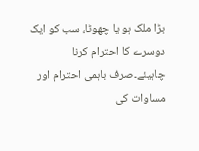بڑا ملک ہو یا چھوٹا، سب کو ایک دوسرے کا احترام کرنا چاہیئے۔صرف باہمی احترام اور مساوات کی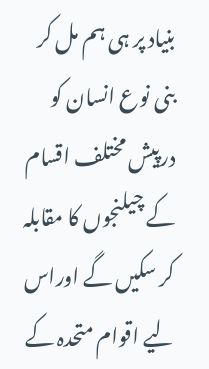بنیاد پر ہی ہم مل کر بنی نوع انسان کو درپیش مختلف اقسام کے چیلنجوں کا مقابلہ کر سکیں گے اوراس لیے اقوام متحدہ کے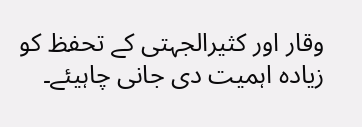وقار اور کثیرالجہتی کے تحفظ کو زیادہ اہمیت دی جانی چاہیئے۔